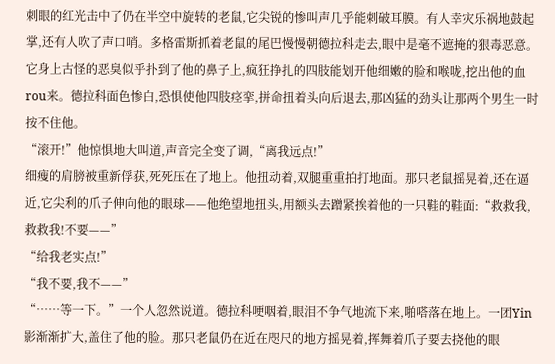刺眼的红光击中了仍在半空中旋转的老鼠,它尖锐的惨叫声几乎能刺破耳膜。有人幸灾乐祸地鼓起掌,还有人吹了声口哨。多格雷斯抓着老鼠的尾巴慢慢朝德拉科走去,眼中是毫不遮掩的狠毒恶意。它身上古怪的恶臭似乎扑到了他的鼻子上,疯狂挣扎的四肢能划开他细嫩的脸和喉咙,挖出他的血rou来。德拉科面色惨白,恐惧使他四肢痉挛,拼命扭着头向后退去,那凶猛的劲头让那两个男生一时按不住他。
“滚开!”他惊惧地大叫道,声音完全变了调,“离我远点!”
细瘦的肩膀被重新俘获,死死压在了地上。他扭动着,双腿重重拍打地面。那只老鼠摇晃着,还在逼近,它尖利的爪子伸向他的眼球——他绝望地扭头,用额头去蹭紧挨着他的一只鞋的鞋面:“救救我,救救我!不要——”
“给我老实点!”
“我不要,我不——”
“……等一下。”一个人忽然说道。德拉科哽咽着,眼泪不争气地流下来,啪嗒落在地上。一团Yin影渐渐扩大,盖住了他的脸。那只老鼠仍在近在咫尺的地方摇晃着,挥舞着爪子要去挠他的眼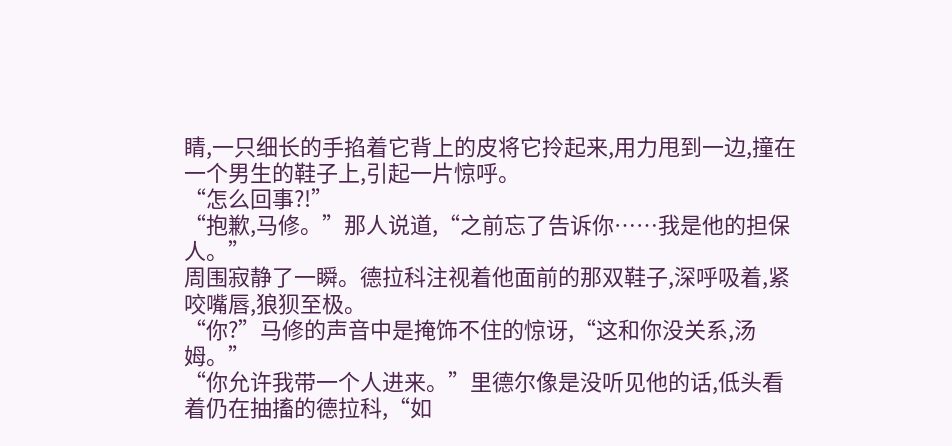睛,一只细长的手掐着它背上的皮将它拎起来,用力甩到一边,撞在一个男生的鞋子上,引起一片惊呼。
“怎么回事?!”
“抱歉,马修。”那人说道,“之前忘了告诉你……我是他的担保人。”
周围寂静了一瞬。德拉科注视着他面前的那双鞋子,深呼吸着,紧咬嘴唇,狼狈至极。
“你?”马修的声音中是掩饰不住的惊讶,“这和你没关系,汤姆。”
“你允许我带一个人进来。”里德尔像是没听见他的话,低头看着仍在抽搐的德拉科,“如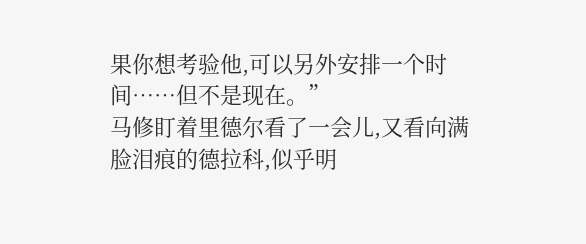果你想考验他,可以另外安排一个时间……但不是现在。”
马修盯着里德尔看了一会儿,又看向满脸泪痕的德拉科,似乎明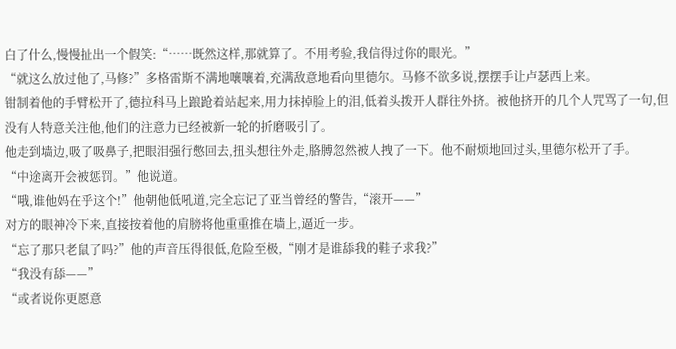白了什么,慢慢扯出一个假笑:“……既然这样,那就算了。不用考验,我信得过你的眼光。”
“就这么放过他了,马修?”多格雷斯不满地嚷嚷着,充满敌意地看向里德尔。马修不欲多说,摆摆手让卢瑟西上来。
钳制着他的手臂松开了,德拉科马上踉跄着站起来,用力抹掉脸上的泪,低着头拨开人群往外挤。被他挤开的几个人咒骂了一句,但没有人特意关注他,他们的注意力已经被新一轮的折磨吸引了。
他走到墙边,吸了吸鼻子,把眼泪强行憋回去,扭头想往外走,胳膊忽然被人拽了一下。他不耐烦地回过头,里德尔松开了手。
“中途离开会被惩罚。”他说道。
“哦,谁他妈在乎这个!”他朝他低吼道,完全忘记了亚当曾经的警告,“滚开——”
对方的眼神冷下来,直接按着他的肩膀将他重重推在墙上,逼近一步。
“忘了那只老鼠了吗?”他的声音压得很低,危险至极,“刚才是谁舔我的鞋子求我?”
“我没有舔——”
“或者说你更愿意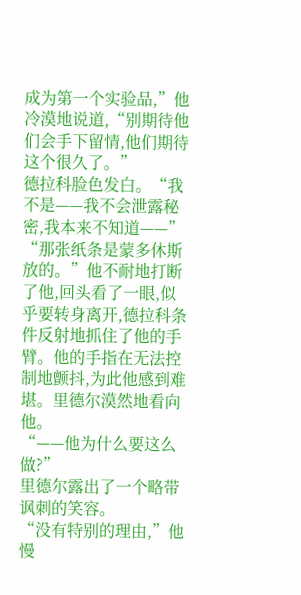成为第一个实验品,”他冷漠地说道,“别期待他们会手下留情,他们期待这个很久了。”
德拉科脸色发白。“我不是——我不会泄露秘密,我本来不知道——”
“那张纸条是蒙多休斯放的。”他不耐地打断了他,回头看了一眼,似乎要转身离开,德拉科条件反射地抓住了他的手臂。他的手指在无法控制地颤抖,为此他感到难堪。里德尔漠然地看向他。
“——他为什么要这么做?”
里德尔露出了一个略带讽刺的笑容。
“没有特别的理由,”他慢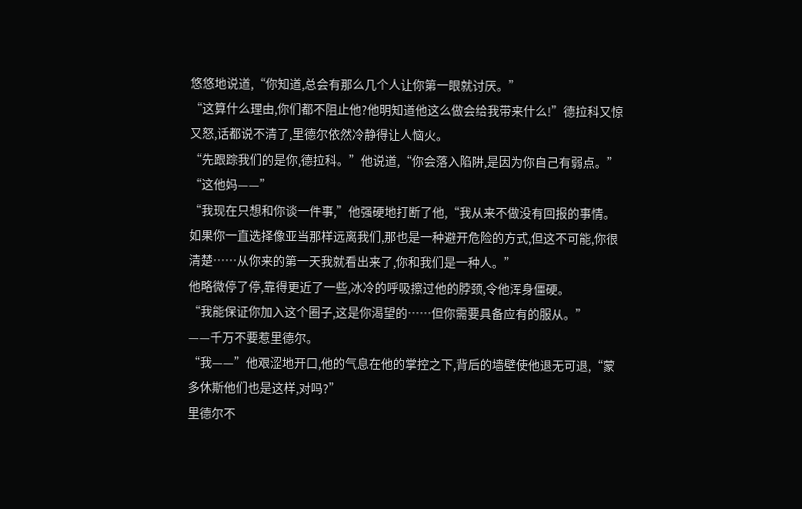悠悠地说道,“你知道,总会有那么几个人让你第一眼就讨厌。”
“这算什么理由,你们都不阻止他?他明知道他这么做会给我带来什么!”德拉科又惊又怒,话都说不清了,里德尔依然冷静得让人恼火。
“先跟踪我们的是你,德拉科。”他说道,“你会落入陷阱,是因为你自己有弱点。”
“这他妈——”
“我现在只想和你谈一件事,”他强硬地打断了他,“我从来不做没有回报的事情。如果你一直选择像亚当那样远离我们,那也是一种避开危险的方式,但这不可能,你很清楚……从你来的第一天我就看出来了,你和我们是一种人。”
他略微停了停,靠得更近了一些,冰冷的呼吸擦过他的脖颈,令他浑身僵硬。
“我能保证你加入这个圈子,这是你渴望的……但你需要具备应有的服从。”
——千万不要惹里德尔。
“我——”他艰涩地开口,他的气息在他的掌控之下,背后的墙壁使他退无可退,“蒙多休斯他们也是这样,对吗?”
里德尔不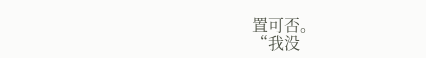置可否。
“我没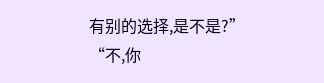有别的选择,是不是?”
“不,你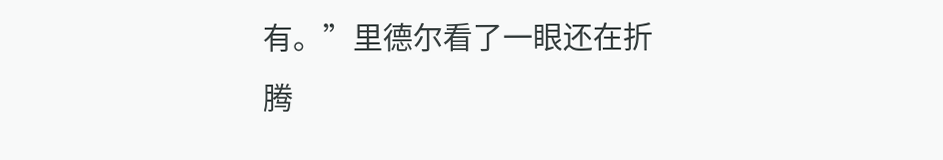有。”里德尔看了一眼还在折腾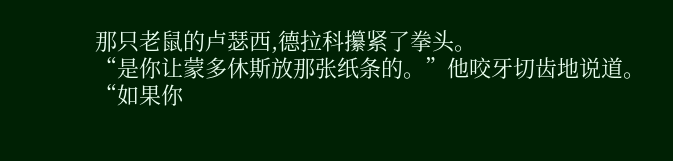那只老鼠的卢瑟西,德拉科攥紧了拳头。
“是你让蒙多休斯放那张纸条的。”他咬牙切齿地说道。
“如果你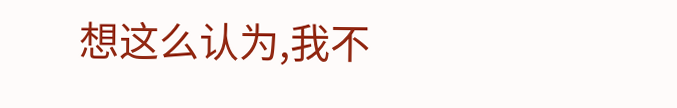想这么认为,我不